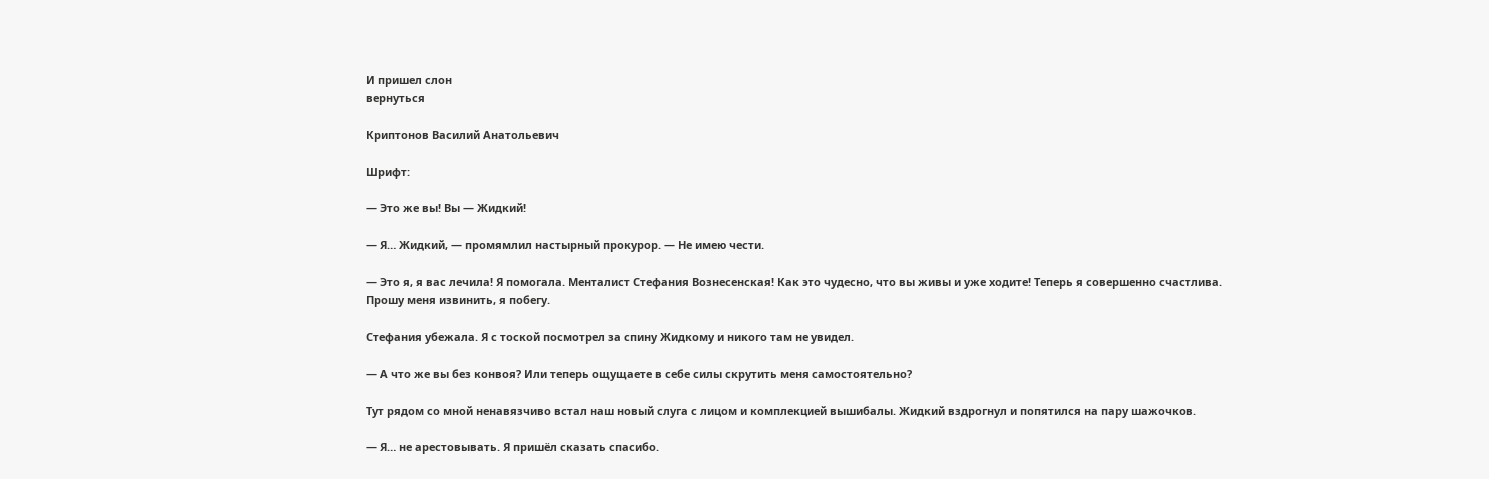И пришел слон
вернуться

Криптонов Василий Анатольевич

Шрифт:

— Это же вы! Вы — Жидкий!

— Я… Жидкий, — промямлил настырный прокурор. — Не имею чести.

— Это я, я вас лечила! Я помогала. Менталист Стефания Вознесенская! Как это чудесно, что вы живы и уже ходите! Теперь я совершенно счастлива. Прошу меня извинить, я побегу.

Стефания убежала. Я с тоской посмотрел за спину Жидкому и никого там не увидел.

— А что же вы без конвоя? Или теперь ощущаете в себе силы скрутить меня самостоятельно?

Тут рядом со мной ненавязчиво встал наш новый слуга с лицом и комплекцией вышибалы. Жидкий вздрогнул и попятился на пару шажочков.

— Я… не арестовывать. Я пришёл сказать спасибо.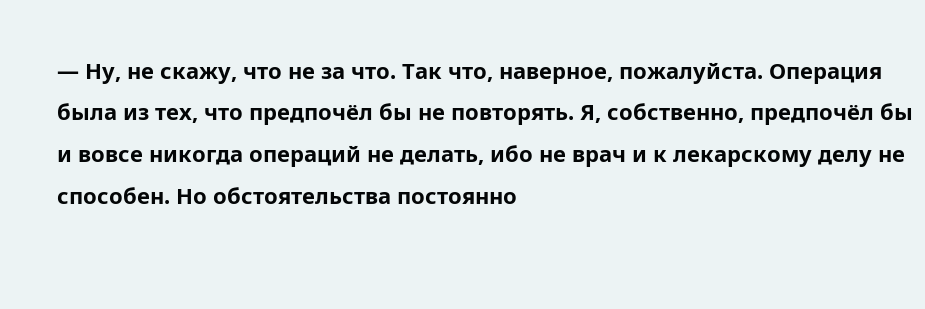— Ну, не скажу, что не за что. Так что, наверное, пожалуйста. Операция была из тех, что предпочёл бы не повторять. Я, собственно, предпочёл бы и вовсе никогда операций не делать, ибо не врач и к лекарскому делу не способен. Но обстоятельства постоянно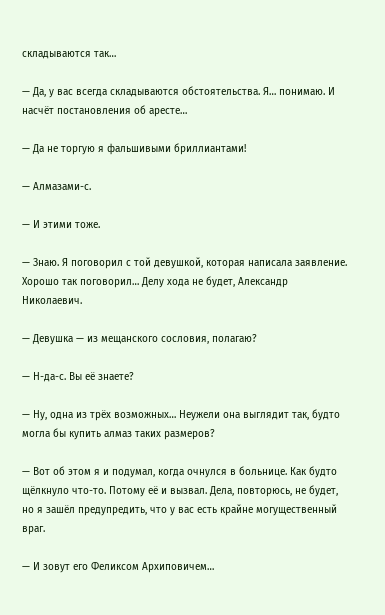складываются так…

— Да, у вас всегда складываются обстоятельства. Я… понимаю. И насчёт постановления об аресте…

— Да не торгую я фальшивыми бриллиантами!

— Алмазами-с.

— И этими тоже.

— Знаю. Я поговорил с той девушкой, которая написала заявление. Хорошо так поговорил… Делу хода не будет, Александр Николаевич.

— Девушка — из мещанского сословия, полагаю?

— Н-да-с. Вы её знаете?

— Ну, одна из трёх возможных… Неужели она выглядит так, будто могла бы купить алмаз таких размеров?

— Вот об этом я и подумал, когда очнулся в больнице. Как будто щёлкнуло что-то. Потому её и вызвал. Дела, повторюсь, не будет, но я зашёл предупредить, что у вас есть крайне могущественный враг.

— И зовут его Феликсом Архиповичем…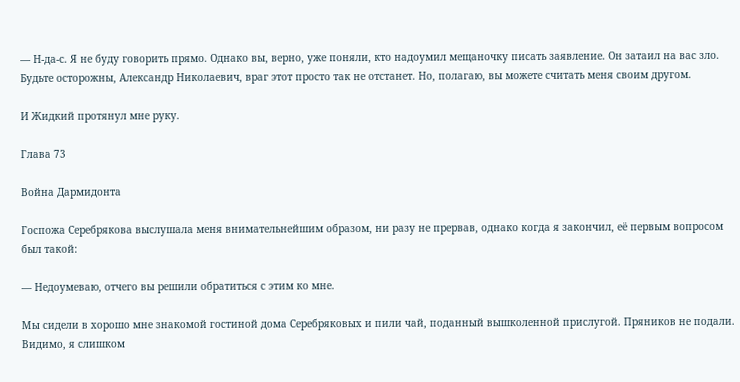— Н-да-с. Я не буду говорить прямо. Однако вы, верно, уже поняли, кто надоумил мещаночку писать заявление. Он затаил на вас зло. Будьте осторожны, Александр Николаевич, враг этот просто так не отстанет. Но, полагаю, вы можете считать меня своим другом.

И Жидкий протянул мне руку.

Глава 73

Война Дармидонта

Госпожа Серебрякова выслушала меня внимательнейшим образом, ни разу не прервав, однако когда я закончил, её первым вопросом был такой:

— Недоумеваю, отчего вы решили обратиться с этим ко мне.

Мы сидели в хорошо мне знакомой гостиной дома Серебряковых и пили чай, поданный вышколенной прислугой. Пряников не подали. Видимо, я слишком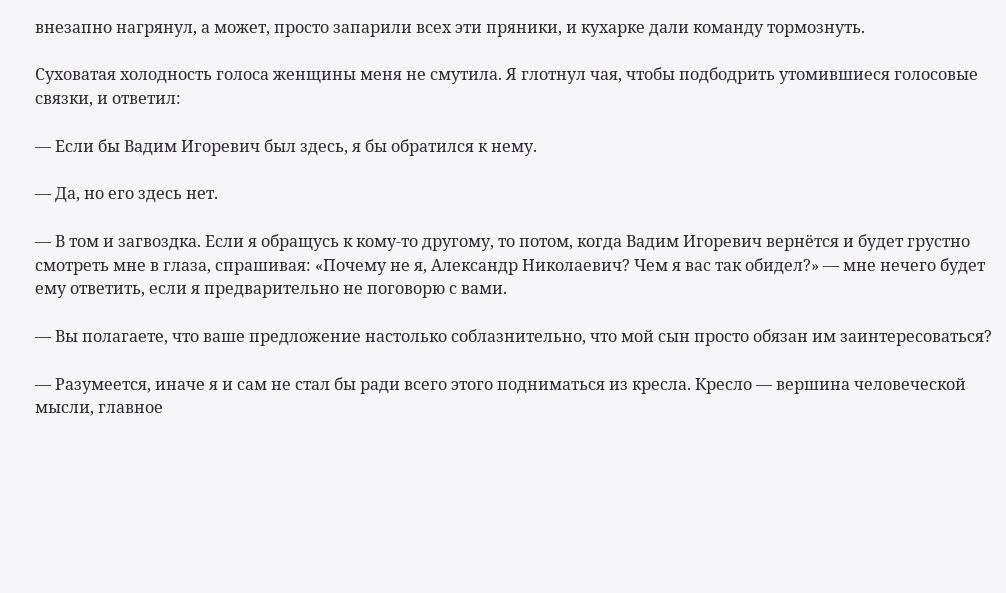внезапно нагрянул, а может, просто запарили всех эти пряники, и кухарке дали команду тормознуть.

Суховатая холодность голоса женщины меня не смутила. Я глотнул чая, чтобы подбодрить утомившиеся голосовые связки, и ответил:

— Если бы Вадим Игоревич был здесь, я бы обратился к нему.

— Да, но его здесь нет.

— В том и загвоздка. Если я обращусь к кому-то другому, то потом, когда Вадим Игоревич вернётся и будет грустно смотреть мне в глаза, спрашивая: «Почему не я, Александр Николаевич? Чем я вас так обидел?» — мне нечего будет ему ответить, если я предварительно не поговорю с вами.

— Вы полагаете, что ваше предложение настолько соблазнительно, что мой сын просто обязан им заинтересоваться?

— Разумеется, иначе я и сам не стал бы ради всего этого подниматься из кресла. Кресло — вершина человеческой мысли, главное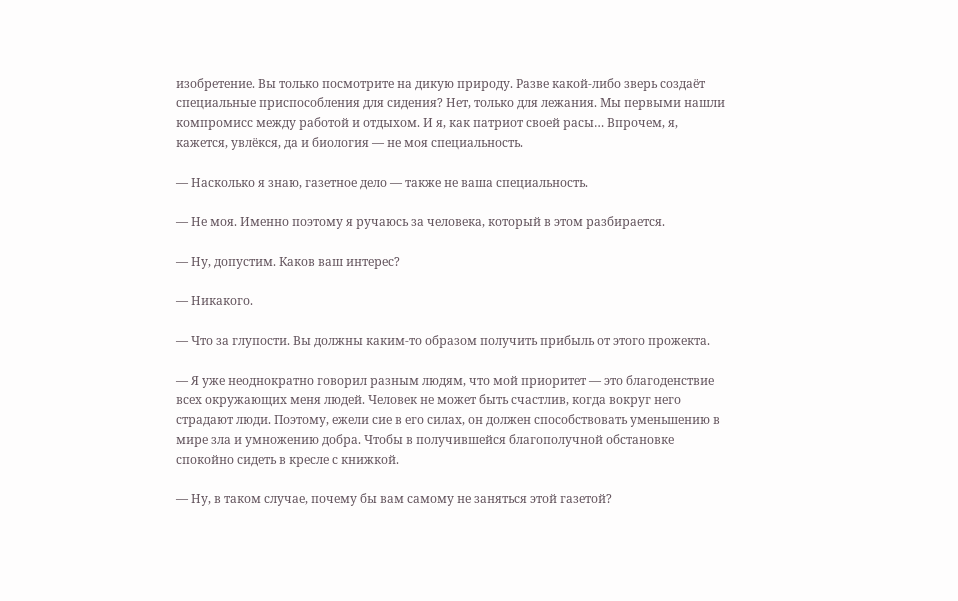изобретение. Вы только посмотрите на дикую природу. Разве какой-либо зверь создаёт специальные приспособления для сидения? Нет, только для лежания. Мы первыми нашли компромисс между работой и отдыхом. И я, как патриот своей расы… Впрочем, я, кажется, увлёкся, да и биология — не моя специальность.

— Насколько я знаю, газетное дело — также не ваша специальность.

— Не моя. Именно поэтому я ручаюсь за человека, который в этом разбирается.

— Ну, допустим. Каков ваш интерес?

— Никакого.

— Что за глупости. Вы должны каким-то образом получить прибыль от этого прожекта.

— Я уже неоднократно говорил разным людям, что мой приоритет — это благоденствие всех окружающих меня людей. Человек не может быть счастлив, когда вокруг него страдают люди. Поэтому, ежели сие в его силах, он должен способствовать уменьшению в мире зла и умножению добра. Чтобы в получившейся благополучной обстановке спокойно сидеть в кресле с книжкой.

— Ну, в таком случае, почему бы вам самому не заняться этой газетой?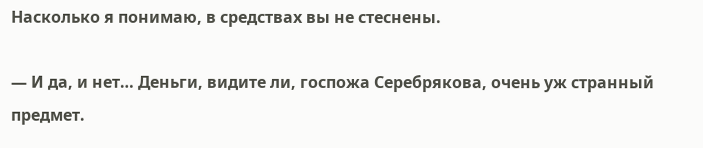Насколько я понимаю, в средствах вы не стеснены.

— И да, и нет… Деньги, видите ли, госпожа Серебрякова, очень уж странный предмет.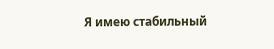Я имею стабильный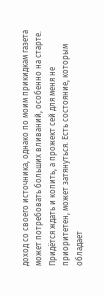доход со своего источника, однако по моим прикидкам газета может потребовать больших вливаний, особенно на старте. Придётся ждать и копить, а прожект сей для меня не приоритетен, может затянуться. Есть состояние, которым обладает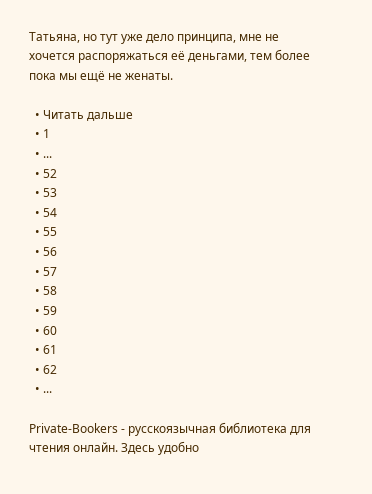Татьяна, но тут уже дело принципа, мне не хочется распоряжаться её деньгами, тем более пока мы ещё не женаты.

  • Читать дальше
  • 1
  • ...
  • 52
  • 53
  • 54
  • 55
  • 56
  • 57
  • 58
  • 59
  • 60
  • 61
  • 62
  • ...

Private-Bookers - русскоязычная библиотека для чтения онлайн. Здесь удобно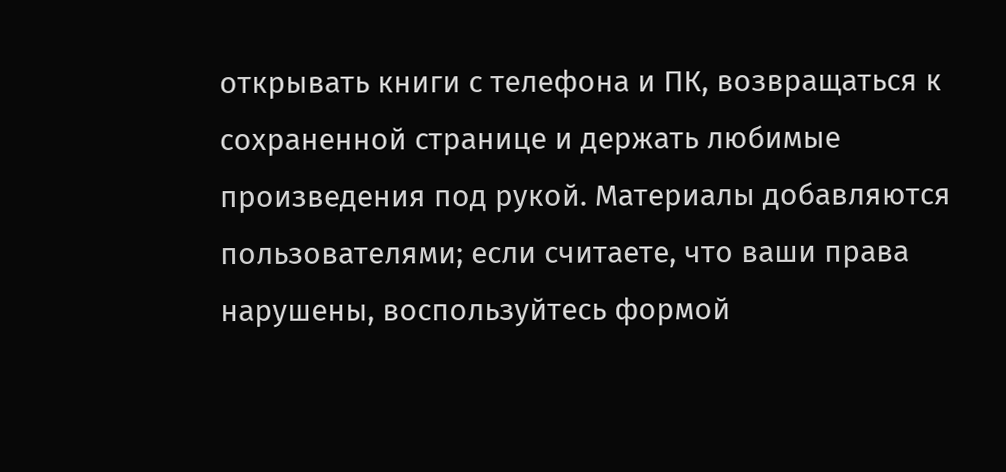открывать книги с телефона и ПК, возвращаться к сохраненной странице и держать любимые произведения под рукой. Материалы добавляются пользователями; если считаете, что ваши права нарушены, воспользуйтесь формой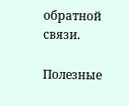обратной связи.

Полезные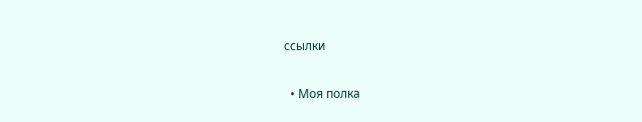ссылки

  • Моя полка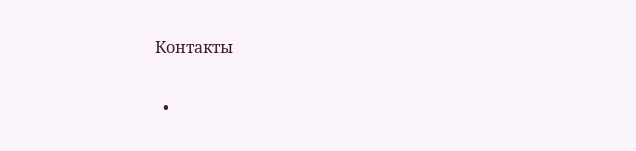Контакты

  •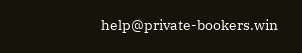help@private-bookers.win